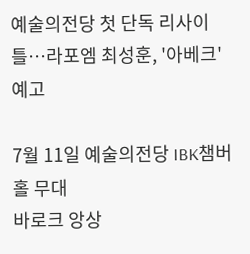예술의전당 첫 단독 리사이틀…라포엠 최성훈, '아베크' 예고

7월 11일 예술의전당 IBK챔버홀 무대
바로크 앙상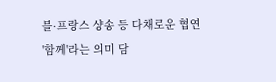블·프랑스 샹송 등 다채로운 협연
'함께'라는 의미 담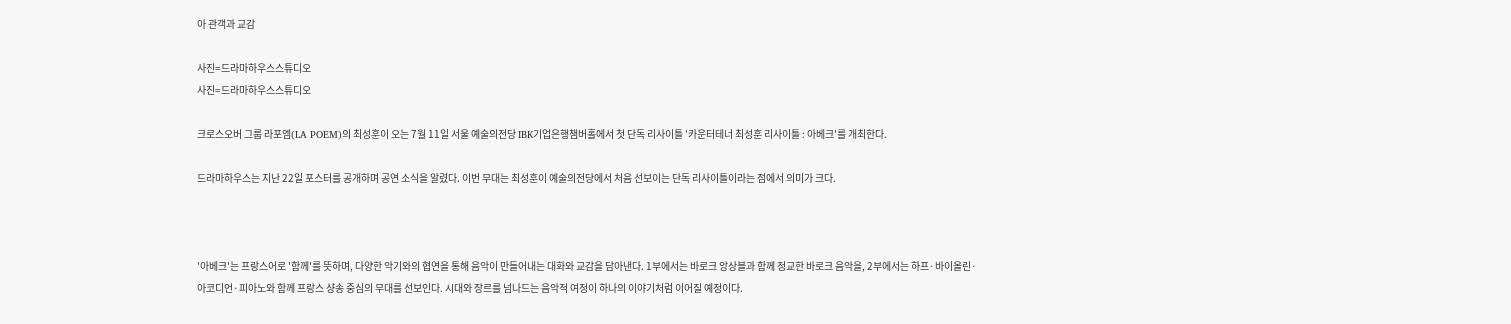아 관객과 교감

사진=드라마하우스스튜디오
사진=드라마하우스스튜디오

크로스오버 그룹 라포엠(LA POEM)의 최성훈이 오는 7월 11일 서울 예술의전당 IBK기업은행챔버홀에서 첫 단독 리사이틀 '카운터테너 최성훈 리사이틀 : 아베크'를 개최한다.

드라마하우스는 지난 22일 포스터를 공개하며 공연 소식을 알렸다. 이번 무대는 최성훈이 예술의전당에서 처음 선보이는 단독 리사이틀이라는 점에서 의미가 크다.



'아베크'는 프랑스어로 '함께'를 뜻하며, 다양한 악기와의 협연을 통해 음악이 만들어내는 대화와 교감을 담아낸다. 1부에서는 바로크 앙상블과 함께 정교한 바로크 음악을, 2부에서는 하프·바이올린·아코디언·피아노와 함께 프랑스 샹송 중심의 무대를 선보인다. 시대와 장르를 넘나드는 음악적 여정이 하나의 이야기처럼 이어질 예정이다.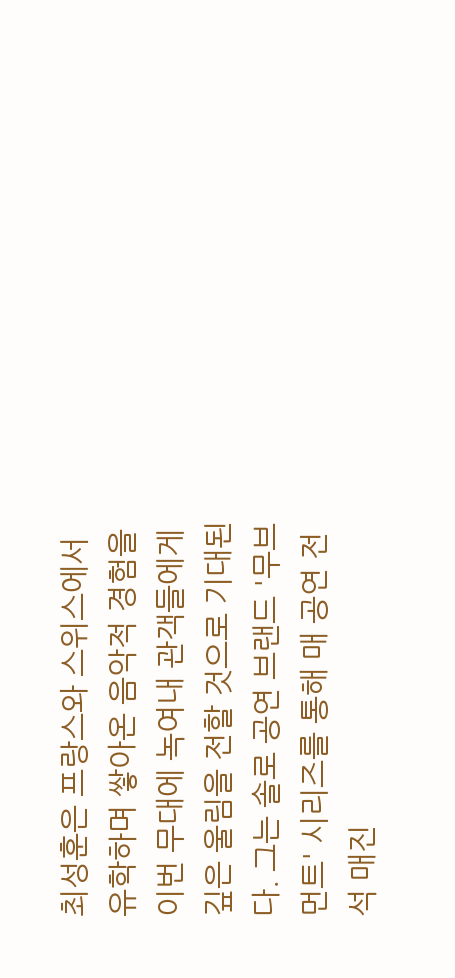최성훈은 프랑스와 스위스에서 유학하며 쌓아온 음악적 경험을 이번 무대에 녹여내 관객들에게 깊은 울림을 전할 것으로 기대된다. 그는 솔로 공연 브랜드 '무브먼트' 시리즈를 통해 매 공연 전석 매진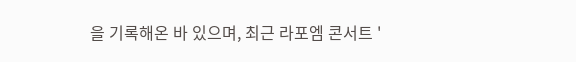을 기록해온 바 있으며, 최근 라포엠 콘서트 '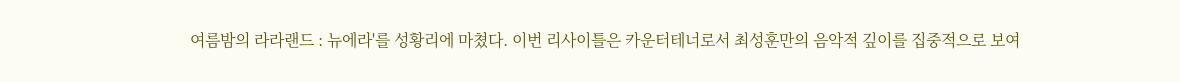여름밤의 라라랜드 : 뉴에라'를 성황리에 마쳤다. 이번 리사이틀은 카운터테너로서 최성훈만의 음악적 깊이를 집중적으로 보여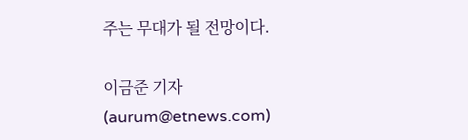주는 무대가 될 전망이다.

이금준 기자 (aurum@etnews.com)